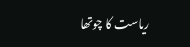ریاست کا چوتھا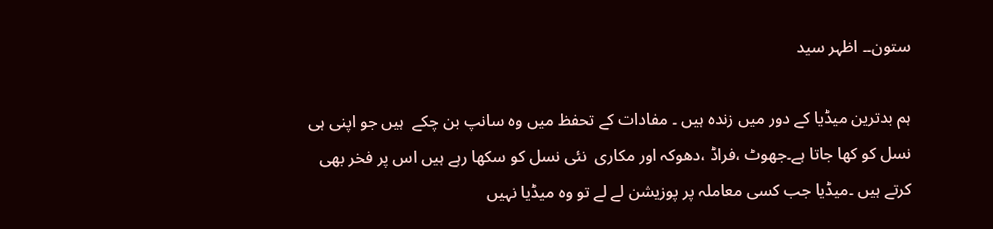ستون۔۔ اظہر سید

ہم بدترین میڈیا کے دور میں زندہ ہیں ۔ مفادات کے تحفظ میں وہ سانپ بن چکے  ہیں جو اپنی ہی نسل کو کھا جاتا ہے۔جھوٹ ،فراڈ ،دھوکہ اور مکاری  نئی نسل کو سکھا رہے ہیں اس پر فخر بھی کرتے ہیں ۔میڈیا جب کسی معاملہ پر پوزیشن لے لے تو وہ میڈیا نہیں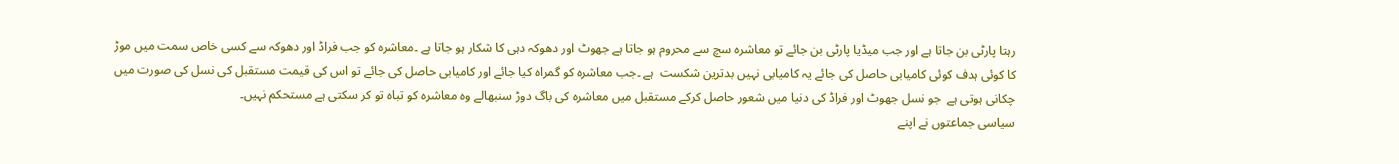رہتا پارٹی بن جاتا ہے اور جب میڈیا پارٹی بن جائے تو معاشرہ سچ سے محروم ہو جاتا ہے جھوٹ اور دھوکہ دہی کا شکار ہو جاتا ہے ۔معاشرہ کو جب فراڈ اور دھوکہ سے کسی خاص سمت میں موڑ کا کوئی ہدف کوئی کامیابی حاصل کی جائے یہ کامیابی نہیں بدترین شکست  ہے ۔جب معاشرہ کو گمراہ کیا جائے اور کامیابی حاصل کی جائے تو اس کی قیمت مستقبل کی نسل کی صورت میں چکانی ہوتی ہے  جو نسل جھوٹ اور فراڈ کی دنیا میں شعور حاصل کرکے مستقبل میں معاشرہ کی باگ دوڑ سنبھالے وہ معاشرہ کو تباہ تو کر سکتی ہے مستحکم نہیں۔
سیاسی جماعتوں نے اپنے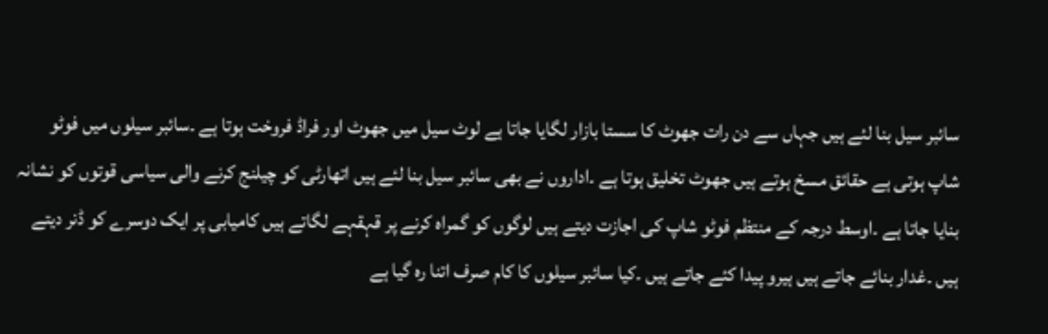سائبر سیل بنا لئے ہیں جہاں سے دن رات جھوٹ کا سستا بازار لگایا جاتا ہے لوٹ سیل میں جھوٹ اور فراڈ فروخت ہوتا ہے ۔سائبر سیلوں میں فوٹو شاپ ہوتی ہے حقائق مسخ ہوتے ہیں جھوٹ تخلیق ہوتا ہے ۔اداروں نے بھی سائبر سیل بنا لئے ہیں اتھارٹی کو چیلنج کرنے والی سیاسی قوتوں کو نشانہ بنایا جاتا ہے ۔اوسط درجہ کے منتظم فوٹو شاپ کی اجازت دیتے ہیں لوگوں کو گمراہ کرنے پر قہقہے لگاتے ہیں کامیابی پر ایک دوسرے کو ڈنر دیتے ہیں ۔غدار بنائے جاتے ہیں ہیرو پیدا کئے جاتے ہیں ۔کیا سائبر سیلوں کا کام صرف اتنا رہ گیا ہے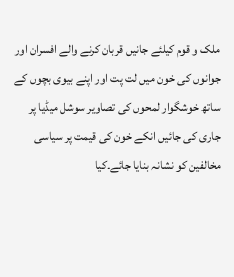ملک و قوم کیلئے جانیں قربان کرنے والے افسران اور جوانوں کی خون میں لت پت اور اپنے بیوی بچوں کے ساتھ خوشگوار لمحوں کی تصاویر سوشل میڈیا پر جاری کی جائیں انکے خون کی قیمت پر سیاسی مخالفین کو نشانہ بنایا جائے۔کیا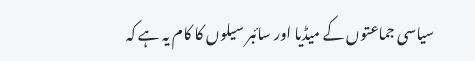سیاسی جماعتوں کے میڈیا اور سائبر سیلوں کا کام یہ ہے کہ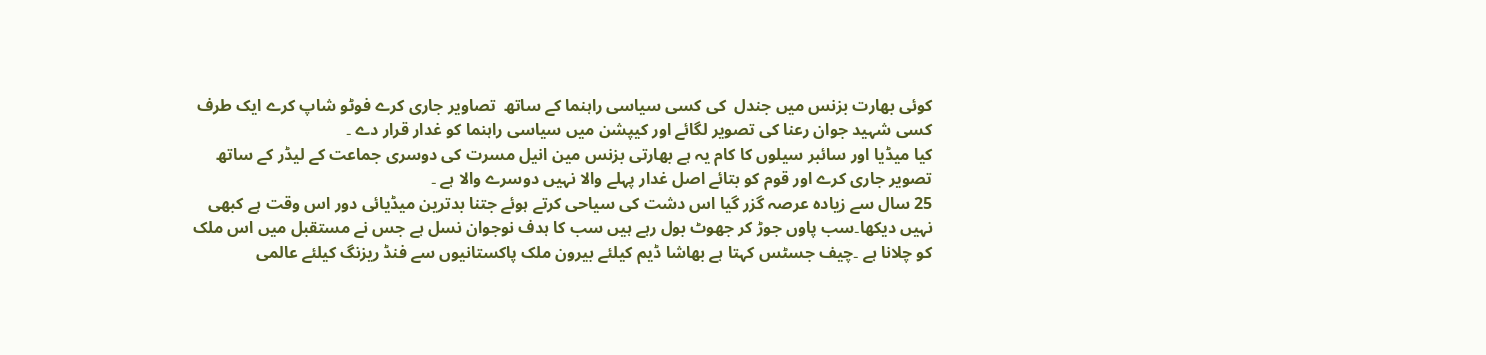کوئی بھارت بزنس میں جندل  کی کسی سیاسی راہنما کے ساتھ  تصاویر جاری کرے فوٹو شاپ کرے ایک طرف کسی شہید جوان رعنا کی تصویر لگائے اور کیپشن میں سیاسی راہنما کو غدار قرار دے ۔
کیا میڈیا اور سائبر سیلوں کا کام یہ ہے بھارتی بزنس مین انیل مسرت کی دوسری جماعت کے لیڈر کے ساتھ تصویر جاری کرے اور قوم کو بتائے اصل غدار پہلے والا نہیں دوسرے والا ہے ۔
25 سال سے زیادہ عرصہ گزر گیا اس دشت کی سیاحی کرتے ہوئے جتنا بدترین میڈیائی دور اس وقت ہے کبھی نہیں دیکھا۔سب پاوں جوڑ کر جھوٹ بول رہے ہیں سب کا ہدف نوجوان نسل ہے جس نے مستقبل میں اس ملک کو چلانا ہے ۔چیف جسٹس کہتا ہے بھاشا ڈیم کیلئے بیرون ملک پاکستانیوں سے فنڈ ریزنگ کیلئے عالمی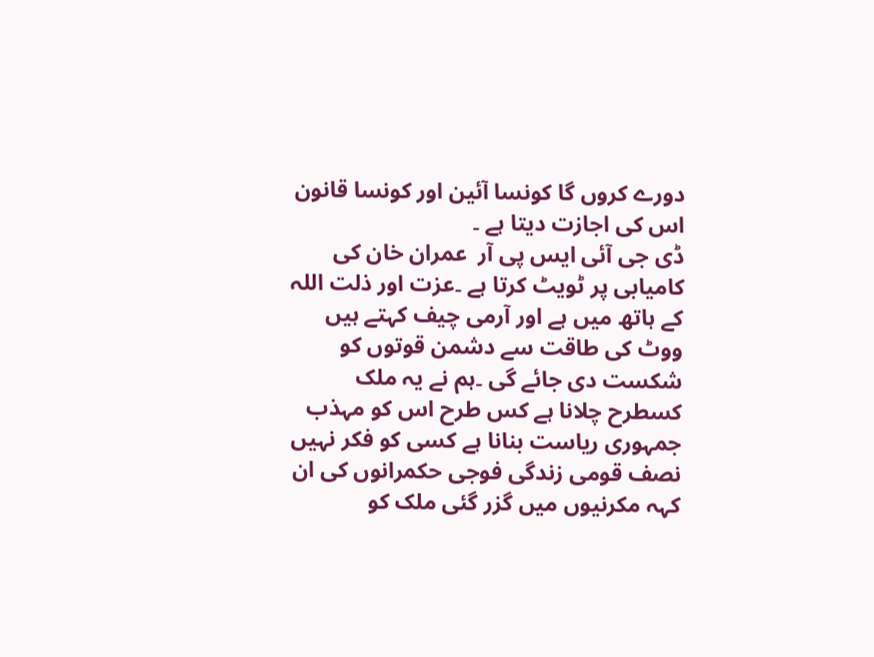دورے کروں گا کونسا آئین اور کونسا قانون اس کی اجازت دیتا ہے ۔
ڈی جی آئی ایس پی آر  عمران خان کی کامیابی پر ٹویٹ کرتا ہے ۔عزت اور ذلت اللہ کے ہاتھ میں ہے اور آرمی چیف کہتے ہیں ووٹ کی طاقت سے دشمن قوتوں کو شکست دی جائے گی ۔ہم نے یہ ملک کسطرح چلانا ہے کس طرح اس کو مہذب جمہوری ریاست بنانا ہے کسی کو فکر نہیں نصف قومی زندگی فوجی حکمرانوں کی ان کہہ مکرنیوں میں گزر گئی ملک کو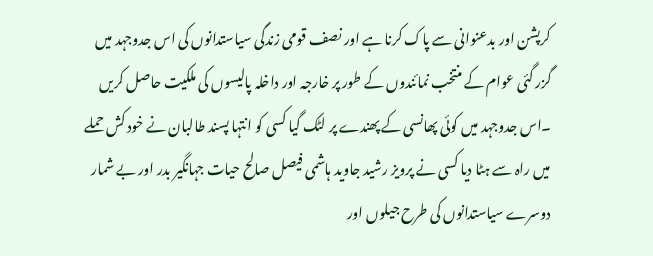کرپشن اور بدعنوانی سے پاک کرنا ہے اور نصف قومی زندگی سیاستدانوں کی اس جدوجہد میں گزر گئی عوام کے منتخب نمائندوں کے طور پر خارجہ اور داخلہ پالیسوں کی ملکیت حاصل کریں ۔اس جدوجہد میں کوئی پھانسی کے پھندے پر لٹک گیا کسی کو انتہا پسند طالبان نے خود کش حملے میں راہ سے ہٹا دیا کسی نے پرویز رشید جاوید ہاشمی فیصل صالح حیات جہانگیر بدر اور بے شمار دوسرے سیاستدانوں کی طرح جیلوں اور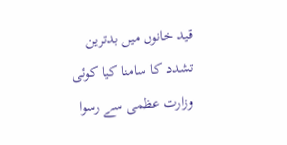قید خانوں میں بدترین تشدد کا سامنا کیا کوئی وزارت عظمی سے رسوا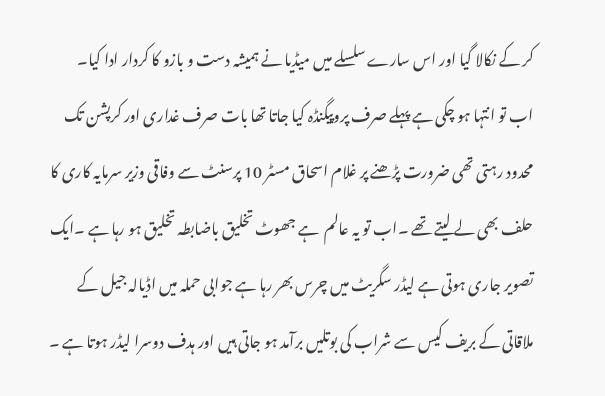کر کے نکالا گیا اور اس سارے سلسلے میں میڈیا نے ہمیشہ دست و بازو کا کردار ادا کیا۔
اب تو انتہا ہو چکی ہے پہلے صرف پروپیگنڈہ کیا جاتا تھا بات صرف غداری اور کرپشن تک محدود رہتی تھی ضرورت پڑھنے پر غلام اسحاق مسٹر 10 پرسنٹ سے وفاقی وزیر سرمایہ کاری کا حلف بھی لے لیتے تھے ۔اب تو یہ عالم  ہے جھوٹ تخلیق باضابطہ تخلیق ہو رہا ہے ۔ایک تصویر جاری ہوتی ہے لیڈر سگریٹ میں چرس بھر رہا ہے جوابی حملہ میں اڈیالہ جیل کے ملاقاتی کے بریف کیس سے شراب کی بوتلیں برآمد ہو جاتی ہیں اور ہدف دوسرا لیڈر ہوتا ہے ۔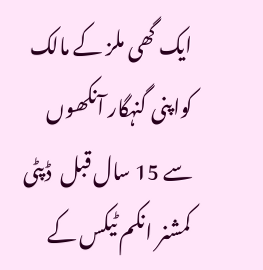ایک گھی ملز کے مالک کواپنی گنہگار آنکھوں سے 15 سال قبل  ڈپٹی کمشنر انکم ٹیکس کے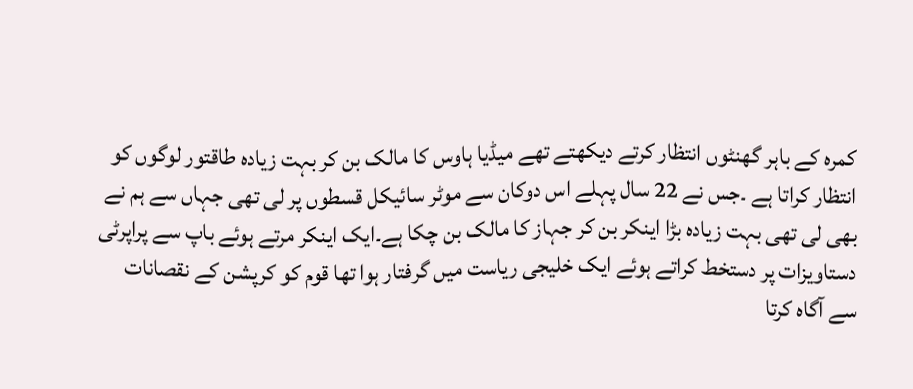کمرہ کے باہر گھنٹوں انتظار کرتے دیکھتے تھے میڈیا ہاوس کا مالک بن کر بہت زیادہ طاقتور لوگوں کو انتظار کراتا ہے ۔جس نے 22 سال پہلے اس دوکان سے موٹر سائیکل قسطوں پر لی تھی جہاں سے ہم نے بھی لی تھی بہت زیادہ بڑا اینکر بن کر جہاز کا مالک بن چکا ہے۔ایک اینکر مرتے ہوئے باپ سے پراپرٹی دستاویزات پر دستخط کراتے ہوئے ایک خلیجی ریاست میں گرفتار ہوا تھا قوم کو کرپشن کے نقصانات سے آگاہ کرتا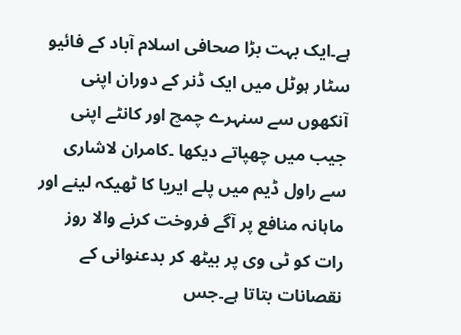ہے۔ایک بہت بڑا صحافی اسلام آباد کے فائیو سٹار ہوٹل میں ایک ڈنر کے دوران اپنی آنکھوں سے سنہرے چمچ اور کانٹے اپنی جیب میں چھپاتے دیکھا ۔کامران لاشاری سے راول ڈیم میں پلے ایریا کا ٹھیکہ لینے اور ماہانہ منافع پر آگے فروخت کرنے والا روز رات کو ٹی وی پر بیٹھ کر بدعنوانی کے نقصانات بتاتا ہے۔جس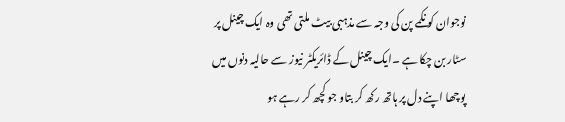نوجوان کو نکمے پن کی وجہ سے مذہبی بیٹ ملتی تھی وہ ایک چینل پر سٹار بن چکا ہے ۔ایک چینل کے ڈائریکٹر نیوز سے حالیہ دنوں میں  پوچھا اپنے دل پر ہاتھ رکھ کر بتاو جو کچھ کر رہے ہو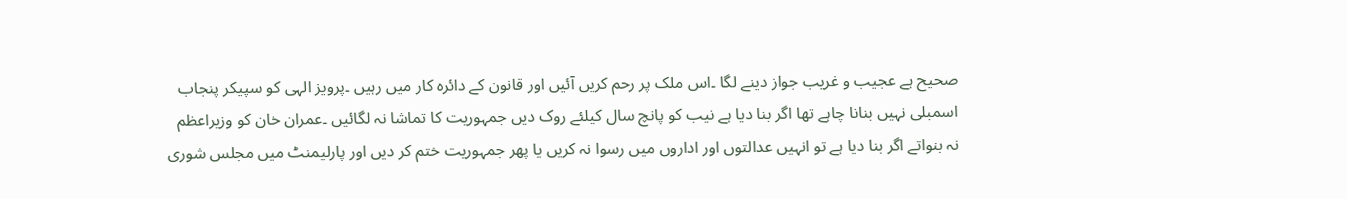صحیح ہے عجیب و غریب جواز دینے لگا ۔اس ملک پر رحم کریں آئیں اور قانون کے دائرہ کار میں رہیں ۔پرویز الہی کو سپیکر پنجاب اسمبلی نہیں بنانا چاہے تھا اگر بنا دیا ہے نیب کو پانچ سال کیلئے روک دیں جمہوریت کا تماشا نہ لگائیں ۔عمران خان کو وزیراعظم نہ بنواتے اگر بنا دیا ہے تو انہیں عدالتوں اور اداروں میں رسوا نہ کریں یا پھر جمہوریت ختم کر دیں اور پارلیمنٹ میں مجلس شوری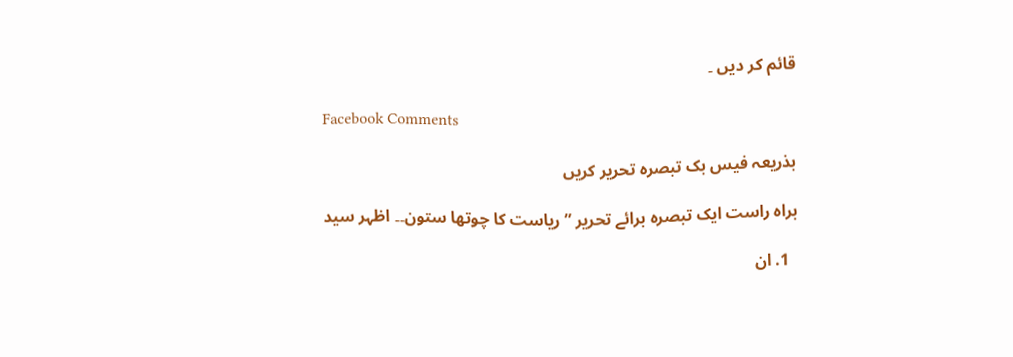قائم کر دیں ۔

Facebook Comments

بذریعہ فیس بک تبصرہ تحریر کریں

براہ راست ایک تبصرہ برائے تحریر ”ریاست کا چوتھا ستون۔۔ اظہر سید

  1. ان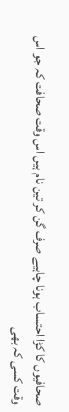صحافیوں کا کڑا احتساب ہونا چاہیے صرف گن کر تین نام ہیں اس وقت صحافت کہ جو اس وقت کسی کہ بھی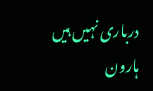درباری نہیں ہیں ہارون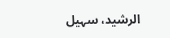الرشید، سہیل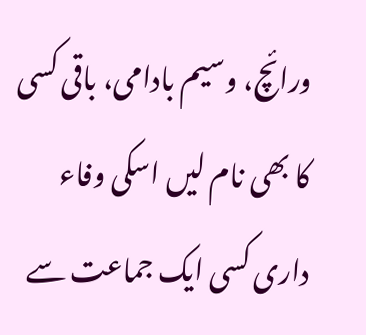ورائچ، وسیم بادامی، باقی کسی کا بھی نام لیں اسکی وفاء داری کسی ایک جماعت سے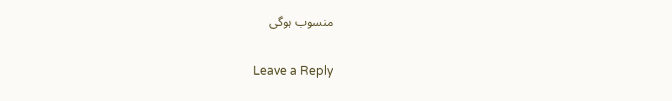منسوب ہوگی

Leave a Reply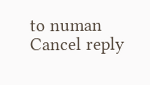to numan Cancel reply